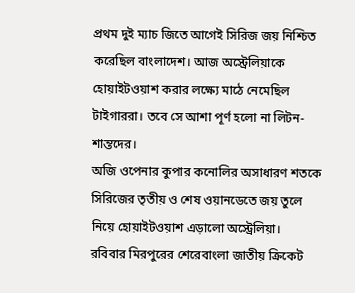প্রথম দুই ম্যাচ জিতে আগেই সিরিজ জয় নিশ্চিত করেছিল বাংলাদেশ। আজ অস্ট্রেলিয়াকে হোয়াইটওয়াশ করার লক্ষ্যে মাঠে নেমেছিল টাইগাররা। তবে সে আশা পূর্ণ হলো না লিটন-শান্তদের।
অজি ওপেনার কুপার কনোলির অসাধারণ শতকে সিরিজের তৃতীয় ও শেষ ওয়ানডেতে জয় তুলে নিয়ে হোয়াইটওয়াশ এড়ালো অস্ট্রেলিয়া।
রবিবার মিরপুরের শেরেবাংলা জাতীয় ক্রিকেট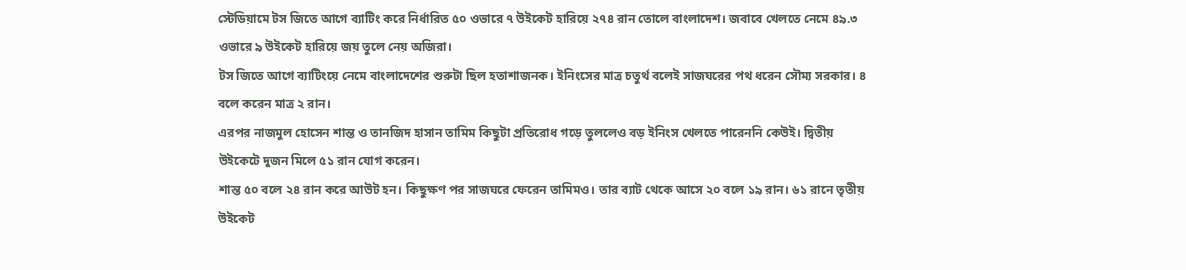স্টেডিয়ামে টস জিতে আগে ব্যাটিং করে নির্ধারিত ৫০ ওভারে ৭ উইকেট হারিয়ে ২৭৪ রান তোলে বাংলাদেশ। জবাবে খেলতে নেমে ৪৯.৩ ওভারে ৯ উইকেট হারিয়ে জয় তুলে নেয় অজিরা।
টস জিতে আগে ব্যাটিংয়ে নেমে বাংলাদেশের শুরুটা ছিল হতাশাজনক। ইনিংসের মাত্র চতুর্থ বলেই সাজঘরের পথ ধরেন সৌম্য সরকার। ৪ বলে করেন মাত্র ২ রান।
এরপর নাজমুল হোসেন শান্ত ও তানজিদ হাসান তামিম কিছুটা প্রতিরোধ গড়ে তুললেও বড় ইনিংস খেলতে পারেননি কেউই। দ্বিতীয় উইকেটে দুজন মিলে ৫১ রান যোগ করেন।
শান্ত ৫০ বলে ২৪ রান করে আউট হন। কিছুক্ষণ পর সাজঘরে ফেরেন তামিমও। তার ব্যাট থেকে আসে ২০ বলে ১৯ রান। ৬১ রানে তৃতীয় উইকেট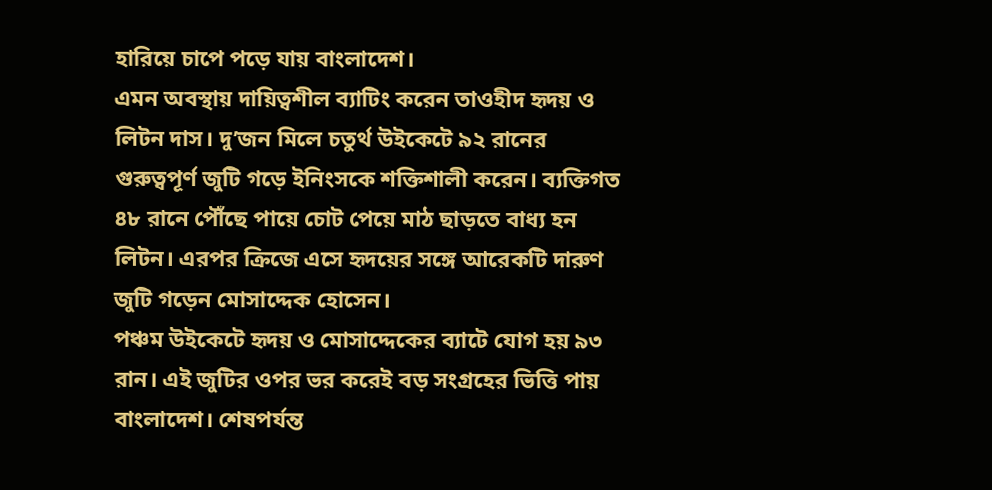হারিয়ে চাপে পড়ে যায় বাংলাদেশ।
এমন অবস্থায় দায়িত্বশীল ব্যাটিং করেন তাওহীদ হৃদয় ও লিটন দাস। দু’জন মিলে চতুর্থ উইকেটে ৯২ রানের গুরুত্বপূর্ণ জুটি গড়ে ইনিংসকে শক্তিশালী করেন। ব্যক্তিগত ৪৮ রানে পৌঁছে পায়ে চোট পেয়ে মাঠ ছাড়তে বাধ্য হন লিটন। এরপর ক্রিজে এসে হৃদয়ের সঙ্গে আরেকটি দারুণ জুটি গড়েন মোসাদ্দেক হোসেন।
পঞ্চম উইকেটে হৃদয় ও মোসাদ্দেকের ব্যাটে যোগ হয় ৯৩ রান। এই জুটির ওপর ভর করেই বড় সংগ্রহের ভিত্তি পায় বাংলাদেশ। শেষপর্যন্ত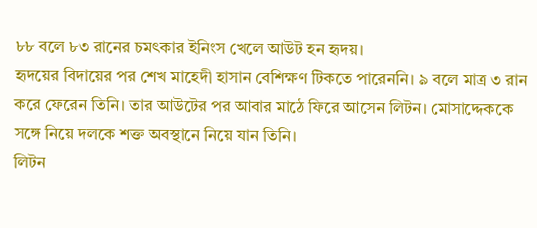৮৮ বলে ৮৩ রানের চমৎকার ইনিংস খেলে আউট হন হৃদয়।
হৃদয়ের বিদায়ের পর শেখ মাহেদী হাসান বেশিক্ষণ টিকতে পারেননি। ৯ বলে মাত্র ৩ রান করে ফেরেন তিনি। তার আউটের পর আবার মাঠে ফিরে আসেন লিটন। মোসাদ্দেককে সঙ্গে নিয়ে দলকে শক্ত অবস্থানে নিয়ে যান তিনি।
লিটন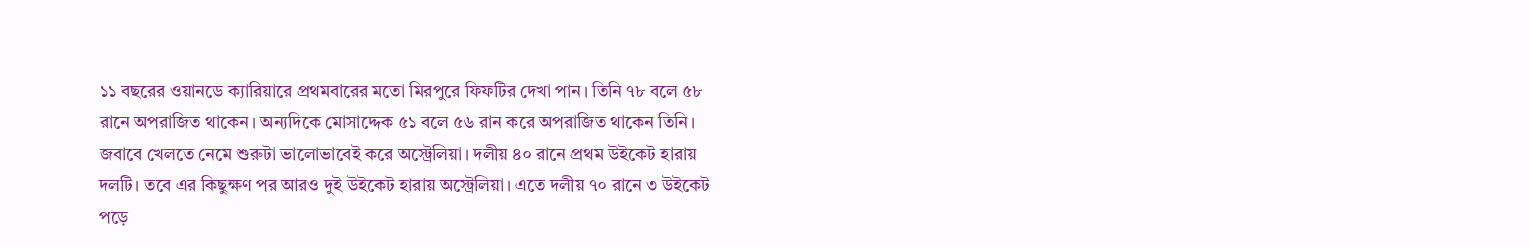১১ বছরের ওয়ানডে ক্যারিয়ারে প্রথমবারের মতো মিরপুরে ফিফটির দেখা পান। তিনি ৭৮ বলে ৫৮ রানে অপরাজিত থাকেন। অন্যদিকে মোসাদ্দেক ৫১ বলে ৫৬ রান করে অপরাজিত থাকেন তিনি।
জবাবে খেলতে নেমে শুরুটা ভালোভাবেই করে অস্ট্রেলিয়া। দলীয় ৪০ রানে প্রথম উইকেট হারায় দলটি। তবে এর কিছুক্ষণ পর আরও দুই উইকেট হারায় অস্ট্রেলিয়া। এতে দলীয় ৭০ রানে ৩ উইকেট পড়ে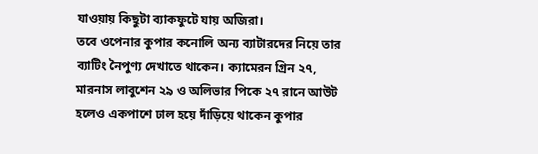যাওয়ায় কিছুটা ব্যাকফুটে যায় অজিরা।
তবে ওপেনার কুপার কনোলি অন্য ব্যাটারদের নিয়ে তার ব্যাটিং নৈপুণ্য দেখাতে থাকেন। ক্যামেরন গ্রিন ২৭, মারনাস লাবুশেন ২৯ ও অলিভার পিকে ২৭ রানে আউট হলেও একপাশে ঢাল হয়ে দাঁড়িয়ে থাকেন কুপার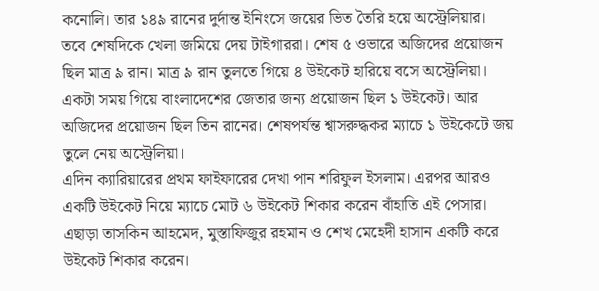কনোলি। তার ১৪৯ রানের দুর্দান্ত ইনিংসে জয়ের ভিত তৈরি হয়ে অস্ট্রেলিয়ার।
তবে শেষদিকে খেলা জমিয়ে দেয় টাইগাররা। শেষ ৫ ওভারে অজিদের প্রয়োজন ছিল মাত্র ৯ রান। মাত্র ৯ রান তুলতে গিয়ে ৪ উইকেট হারিয়ে বসে অস্ট্রেলিয়া। একটা সময় গিয়ে বাংলাদেশের জেতার জন্য প্রয়োজন ছিল ১ উইকেট। আর অজিদের প্রয়োজন ছিল তিন রানের। শেষপর্যন্ত শ্বাসরুদ্ধকর ম্যাচে ১ উইকেটে জয় তুলে নেয় অস্ট্রেলিয়া।
এদিন ক্যারিয়ারের প্রথম ফাইফারের দেখা পান শরিফুল ইসলাম। এরপর আরও একটি উইকেট নিয়ে ম্যাচে মোট ৬ উইকেট শিকার করেন বাঁহাতি এই পেসার। এছাড়া তাসকিন আহমেদ, মুস্তাফিজুর রহমান ও শেখ মেহেদী হাসান একটি করে উইকেট শিকার করেন।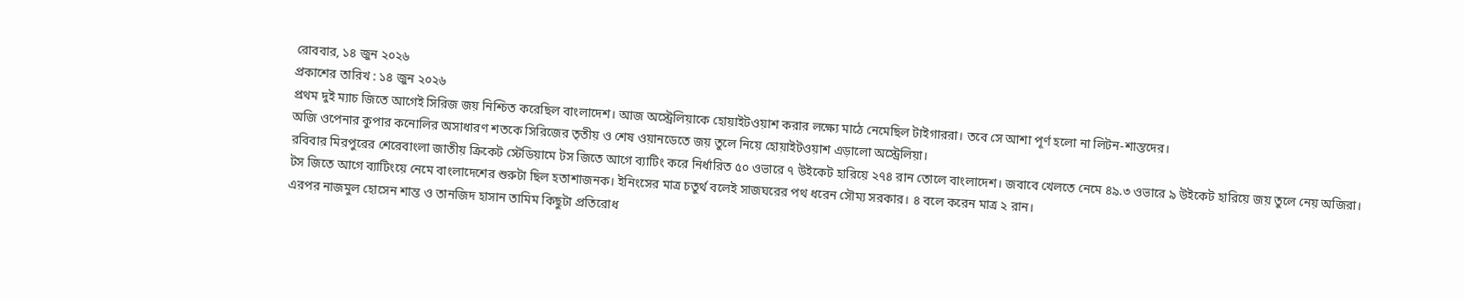রোববার, ১৪ জুন ২০২৬
প্রকাশের তারিখ : ১৪ জুন ২০২৬
প্রথম দুই ম্যাচ জিতে আগেই সিরিজ জয় নিশ্চিত করেছিল বাংলাদেশ। আজ অস্ট্রেলিয়াকে হোয়াইটওয়াশ করার লক্ষ্যে মাঠে নেমেছিল টাইগাররা। তবে সে আশা পূর্ণ হলো না লিটন-শান্তদের।
অজি ওপেনার কুপার কনোলির অসাধারণ শতকে সিরিজের তৃতীয় ও শেষ ওয়ানডেতে জয় তুলে নিয়ে হোয়াইটওয়াশ এড়ালো অস্ট্রেলিয়া।
রবিবার মিরপুরের শেরেবাংলা জাতীয় ক্রিকেট স্টেডিয়ামে টস জিতে আগে ব্যাটিং করে নির্ধারিত ৫০ ওভারে ৭ উইকেট হারিয়ে ২৭৪ রান তোলে বাংলাদেশ। জবাবে খেলতে নেমে ৪৯.৩ ওভারে ৯ উইকেট হারিয়ে জয় তুলে নেয় অজিরা।
টস জিতে আগে ব্যাটিংয়ে নেমে বাংলাদেশের শুরুটা ছিল হতাশাজনক। ইনিংসের মাত্র চতুর্থ বলেই সাজঘরের পথ ধরেন সৌম্য সরকার। ৪ বলে করেন মাত্র ২ রান।
এরপর নাজমুল হোসেন শান্ত ও তানজিদ হাসান তামিম কিছুটা প্রতিরোধ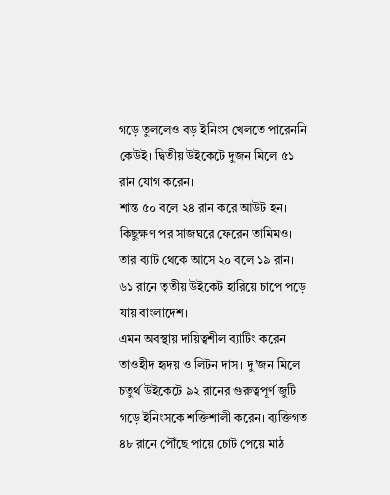গড়ে তুললেও বড় ইনিংস খেলতে পারেননি কেউই। দ্বিতীয় উইকেটে দুজন মিলে ৫১ রান যোগ করেন।
শান্ত ৫০ বলে ২৪ রান করে আউট হন। কিছুক্ষণ পর সাজঘরে ফেরেন তামিমও। তার ব্যাট থেকে আসে ২০ বলে ১৯ রান। ৬১ রানে তৃতীয় উইকেট হারিয়ে চাপে পড়ে যায় বাংলাদেশ।
এমন অবস্থায় দায়িত্বশীল ব্যাটিং করেন তাওহীদ হৃদয় ও লিটন দাস। দু’জন মিলে চতুর্থ উইকেটে ৯২ রানের গুরুত্বপূর্ণ জুটি গড়ে ইনিংসকে শক্তিশালী করেন। ব্যক্তিগত ৪৮ রানে পৌঁছে পায়ে চোট পেয়ে মাঠ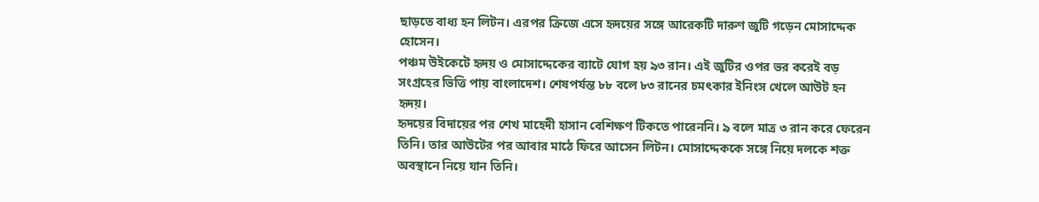ছাড়তে বাধ্য হন লিটন। এরপর ক্রিজে এসে হৃদয়ের সঙ্গে আরেকটি দারুণ জুটি গড়েন মোসাদ্দেক হোসেন।
পঞ্চম উইকেটে হৃদয় ও মোসাদ্দেকের ব্যাটে যোগ হয় ৯৩ রান। এই জুটির ওপর ভর করেই বড় সংগ্রহের ভিত্তি পায় বাংলাদেশ। শেষপর্যন্ত ৮৮ বলে ৮৩ রানের চমৎকার ইনিংস খেলে আউট হন হৃদয়।
হৃদয়ের বিদায়ের পর শেখ মাহেদী হাসান বেশিক্ষণ টিকতে পারেননি। ৯ বলে মাত্র ৩ রান করে ফেরেন তিনি। তার আউটের পর আবার মাঠে ফিরে আসেন লিটন। মোসাদ্দেককে সঙ্গে নিয়ে দলকে শক্ত অবস্থানে নিয়ে যান তিনি।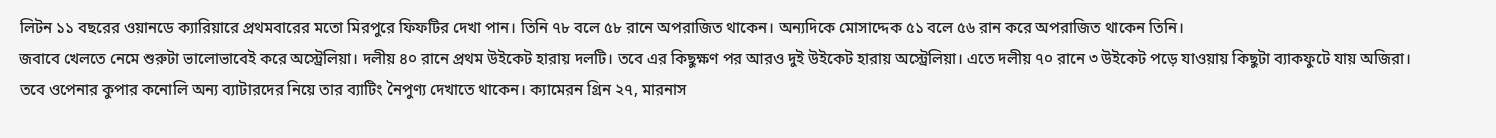লিটন ১১ বছরের ওয়ানডে ক্যারিয়ারে প্রথমবারের মতো মিরপুরে ফিফটির দেখা পান। তিনি ৭৮ বলে ৫৮ রানে অপরাজিত থাকেন। অন্যদিকে মোসাদ্দেক ৫১ বলে ৫৬ রান করে অপরাজিত থাকেন তিনি।
জবাবে খেলতে নেমে শুরুটা ভালোভাবেই করে অস্ট্রেলিয়া। দলীয় ৪০ রানে প্রথম উইকেট হারায় দলটি। তবে এর কিছুক্ষণ পর আরও দুই উইকেট হারায় অস্ট্রেলিয়া। এতে দলীয় ৭০ রানে ৩ উইকেট পড়ে যাওয়ায় কিছুটা ব্যাকফুটে যায় অজিরা।
তবে ওপেনার কুপার কনোলি অন্য ব্যাটারদের নিয়ে তার ব্যাটিং নৈপুণ্য দেখাতে থাকেন। ক্যামেরন গ্রিন ২৭, মারনাস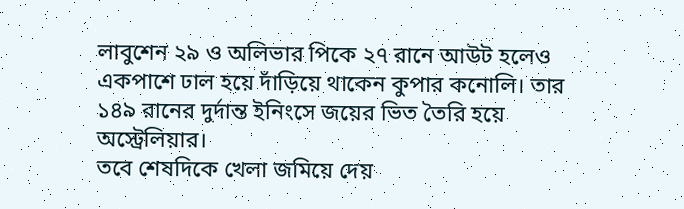লাবুশেন ২৯ ও অলিভার পিকে ২৭ রানে আউট হলেও একপাশে ঢাল হয়ে দাঁড়িয়ে থাকেন কুপার কনোলি। তার ১৪৯ রানের দুর্দান্ত ইনিংসে জয়ের ভিত তৈরি হয়ে অস্ট্রেলিয়ার।
তবে শেষদিকে খেলা জমিয়ে দেয়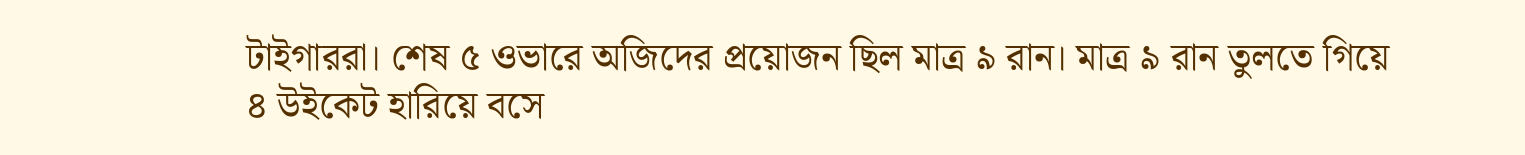টাইগাররা। শেষ ৫ ওভারে অজিদের প্রয়োজন ছিল মাত্র ৯ রান। মাত্র ৯ রান তুলতে গিয়ে ৪ উইকেট হারিয়ে বসে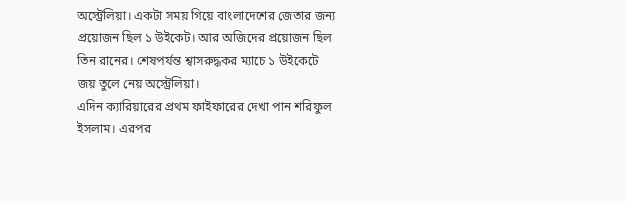অস্ট্রেলিয়া। একটা সময় গিয়ে বাংলাদেশের জেতার জন্য প্রয়োজন ছিল ১ উইকেট। আর অজিদের প্রয়োজন ছিল তিন রানের। শেষপর্যন্ত শ্বাসরুদ্ধকর ম্যাচে ১ উইকেটে জয় তুলে নেয় অস্ট্রেলিয়া।
এদিন ক্যারিয়ারের প্রথম ফাইফারের দেখা পান শরিফুল ইসলাম। এরপর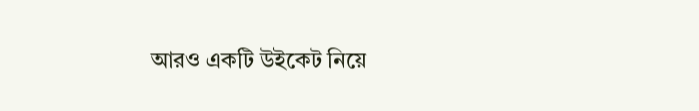আরও একটি উইকেট নিয়ে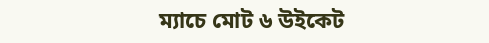ম্যাচে মোট ৬ উইকেট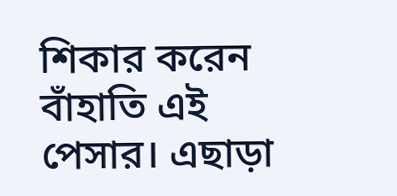শিকার করেন বাঁহাতি এই পেসার। এছাড়া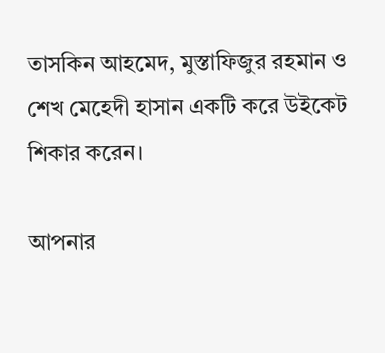তাসকিন আহমেদ, মুস্তাফিজুর রহমান ও শেখ মেহেদী হাসান একটি করে উইকেট শিকার করেন।

আপনার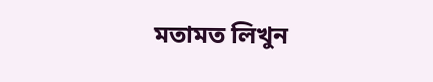মতামত লিখুন